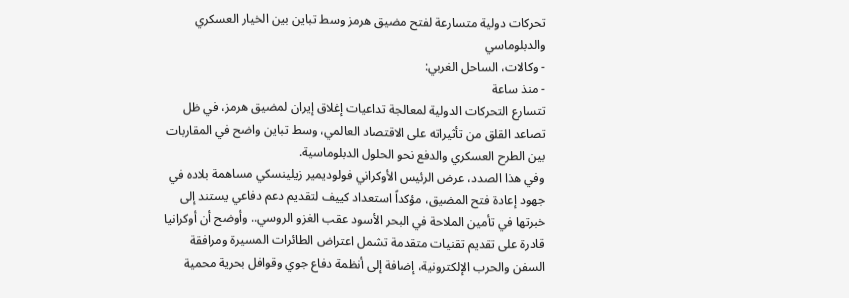تحركات دولية متسارعة لفتح مضيق هرمز وسط تباين بين الخيار العسكري والدبلوماسي
- وكالات، الساحل الغربي:
- منذ ساعة
تتسارع التحركات الدولية لمعالجة تداعيات إغلاق إيران لمضيق هرمز، في ظل تصاعد القلق من تأثيراته على الاقتصاد العالمي، وسط تباين واضح في المقاربات بين الطرح العسكري والدفع نحو الحلول الدبلوماسية.
وفي هذا الصدد، عرض الرئيس الأوكراني فولوديمير زيلينسكي مساهمة بلاده في جهود إعادة فتح المضيق، مؤكداً استعداد كييف لتقديم دعم دفاعي يستند إلى خبرتها في تأمين الملاحة في البحر الأسود عقب الغزو الروسي.. وأوضح أن أوكرانيا قادرة على تقديم تقنيات متقدمة تشمل اعتراض الطائرات المسيرة ومرافقة السفن والحرب الإلكترونية، إضافة إلى أنظمة دفاع جوي وقوافل بحرية محمية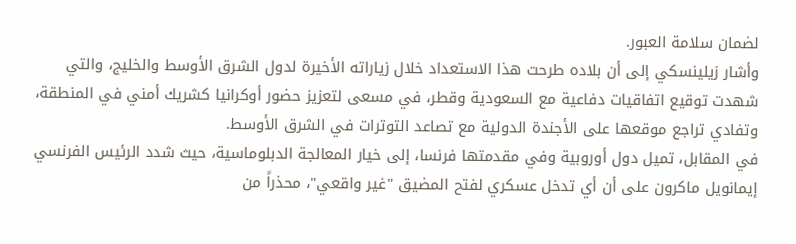لضمان سلامة العبور.
وأشار زيلينسكي إلى أن بلاده طرحت هذا الاستعداد خلال زياراته الأخيرة لدول الشرق الأوسط والخليج، والتي شهدت توقيع اتفاقيات دفاعية مع السعودية وقطر، في مسعى لتعزيز حضور أوكرانيا كشريك أمني في المنطقة، وتفادي تراجع موقعها على الأجندة الدولية مع تصاعد التوترات في الشرق الأوسط.
في المقابل، تميل دول أوروبية وفي مقدمتها فرنسا، إلى خيار المعالجة الدبلوماسية، حيث شدد الرئيس الفرنسي إيمانويل ماكرون على أن أي تدخل عسكري لفتح المضيق "غير واقعي"، محذراً من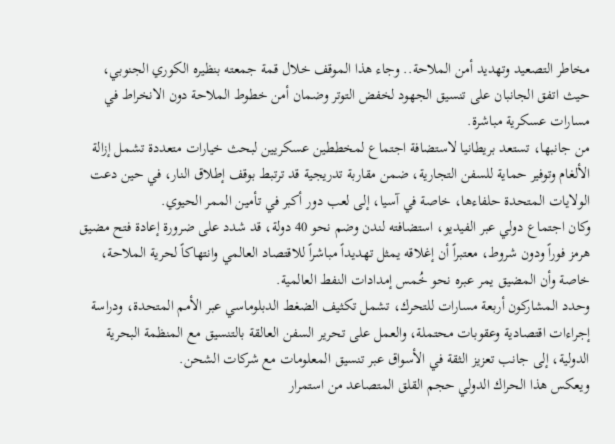مخاطر التصعيد وتهديد أمن الملاحة.. وجاء هذا الموقف خلال قمة جمعته بنظيره الكوري الجنوبي، حيث اتفق الجانبان على تنسيق الجهود لخفض التوتر وضمان أمن خطوط الملاحة دون الانخراط في مسارات عسكرية مباشرة.
من جانبها، تستعد بريطانيا لاستضافة اجتماع لمخططين عسكريين لبحث خيارات متعددة تشمل إزالة الألغام وتوفير حماية للسفن التجارية، ضمن مقاربة تدريجية قد ترتبط بوقف إطلاق النار، في حين دعت الولايات المتحدة حلفاءها، خاصة في آسيا، إلى لعب دور أكبر في تأمين الممر الحيوي.
وكان اجتماع دولي عبر الفيديو، استضافته لندن وضم نحو 40 دولة، قد شدد على ضرورة إعادة فتح مضيق هرمز فوراً ودون شروط، معتبراً أن إغلاقه يمثل تهديداً مباشراً للاقتصاد العالمي وانتهاكاً لحرية الملاحة، خاصة وأن المضيق يمر عبره نحو خُمس إمدادات النفط العالمية.
وحدد المشاركون أربعة مسارات للتحرك، تشمل تكثيف الضغط الدبلوماسي عبر الأمم المتحدة، ودراسة إجراءات اقتصادية وعقوبات محتملة، والعمل على تحرير السفن العالقة بالتنسيق مع المنظمة البحرية الدولية، إلى جانب تعزيز الثقة في الأسواق عبر تنسيق المعلومات مع شركات الشحن.
ويعكس هذا الحراك الدولي حجم القلق المتصاعد من استمرار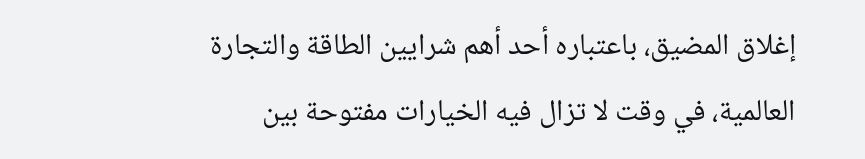إغلاق المضيق، باعتباره أحد أهم شرايين الطاقة والتجارة العالمية، في وقت لا تزال فيه الخيارات مفتوحة بين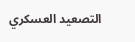التصعيد العسكري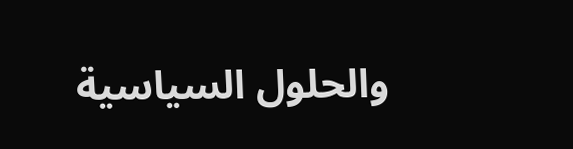والحلول السياسية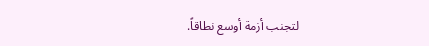لتجنب أزمة أوسع نطاقاً.